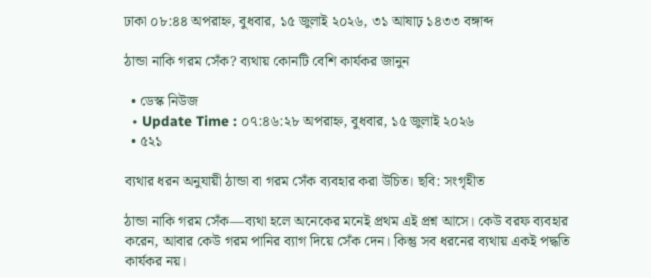ঢাকা ০৮:৪৪ অপরাহ্ন, বুধবার, ১৫ জুলাই ২০২৬, ৩১ আষাঢ় ১৪৩৩ বঙ্গাব্দ

ঠান্ডা নাকি গরম সেঁক? ব্যথায় কোনটি বেশি কার্যকর জানুন

  • ডেস্ক নিউজ
  • Update Time : ০৭:৪৬:২৮ অপরাহ্ন, বুধবার, ১৫ জুলাই ২০২৬
  • ৫২১

ব্যথার ধরন অনুযায়ী ঠান্ডা বা গরম সেঁক ব্যবহার করা উচিত। ছবি: সংগৃহীত

ঠান্ডা নাকি গরম সেঁক—ব্যথা হলে অনেকের মনেই প্রথম এই প্রশ্ন আসে। কেউ বরফ ব্যবহার করেন, আবার কেউ গরম পানির ব্যাগ দিয়ে সেঁক দেন। কিন্তু সব ধরনের ব্যথায় একই পদ্ধতি কার্যকর নয়।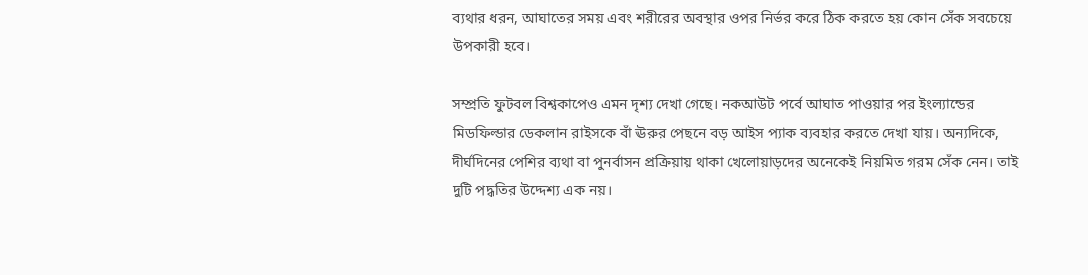ব্যথার ধরন, আঘাতের সময় এবং শরীরের অবস্থার ওপর নির্ভর করে ঠিক করতে হয় কোন সেঁক সবচেয়ে উপকারী হবে।

সম্প্রতি ফুটবল বিশ্বকাপেও এমন দৃশ্য দেখা গেছে। নকআউট পর্বে আঘাত পাওয়ার পর ইংল্যান্ডের মিডফিল্ডার ডেকলান রাইসকে বাঁ ঊরুর পেছনে বড় আইস প্যাক ব্যবহার করতে দেখা যায়। অন্যদিকে, দীর্ঘদিনের পেশির ব্যথা বা পুনর্বাসন প্রক্রিয়ায় থাকা খেলোয়াড়দের অনেকেই নিয়মিত গরম সেঁক নেন। তাই দুটি পদ্ধতির উদ্দেশ্য এক নয়।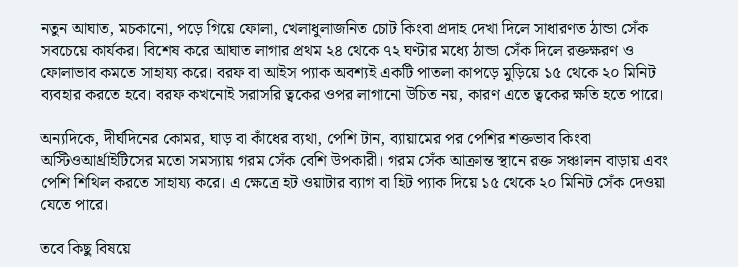নতুন আঘাত, মচকানো, পড়ে গিয়ে ফোলা, খেলাধুলাজনিত চোট কিংবা প্রদাহ দেখা দিলে সাধারণত ঠান্ডা সেঁক সবচেয়ে কার্যকর। বিশেষ করে আঘাত লাগার প্রথম ২৪ থেকে ৭২ ঘণ্টার মধ্যে ঠান্ডা সেঁক দিলে রক্তক্ষরণ ও ফোলাভাব কমতে সাহায্য করে। বরফ বা আইস প্যাক অবশ্যই একটি পাতলা কাপড়ে মুড়িয়ে ১৫ থেকে ২০ মিনিট ব্যবহার করতে হবে। বরফ কখনোই সরাসরি ত্বকের ওপর লাগানো উচিত নয়, কারণ এতে ত্বকের ক্ষতি হতে পারে।

অন্যদিকে, দীর্ঘদিনের কোমর, ঘাড় বা কাঁধের ব্যথা, পেশি টান, ব্যায়ামের পর পেশির শক্তভাব কিংবা অস্টিওআর্থ্রাইটিসের মতো সমস্যায় গরম সেঁক বেশি উপকারী। গরম সেঁক আক্রান্ত স্থানে রক্ত সঞ্চালন বাড়ায় এবং পেশি শিথিল করতে সাহায্য করে। এ ক্ষেত্রে হট ওয়াটার ব্যাগ বা হিট প্যাক দিয়ে ১৫ থেকে ২০ মিনিট সেঁক দেওয়া যেতে পারে।

তবে কিছু বিষয়ে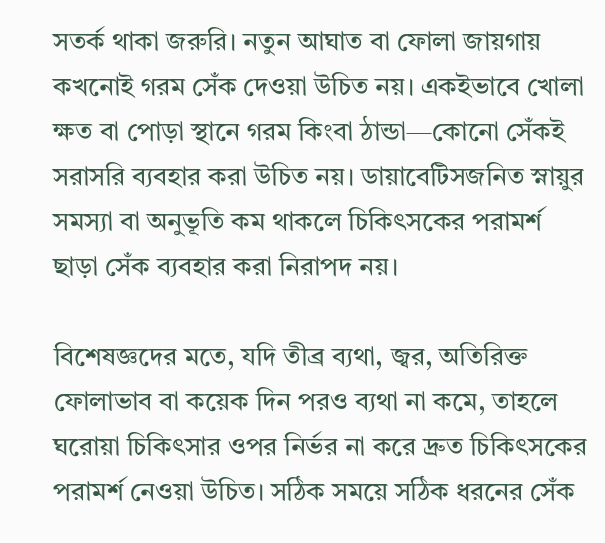সতর্ক থাকা জরুরি। নতুন আঘাত বা ফোলা জায়গায় কখনোই গরম সেঁক দেওয়া উচিত নয়। একইভাবে খোলা ক্ষত বা পোড়া স্থানে গরম কিংবা ঠান্ডা—কোনো সেঁকই সরাসরি ব্যবহার করা উচিত নয়। ডায়াবেটিসজনিত স্নায়ুর সমস্যা বা অনুভূতি কম থাকলে চিকিৎসকের পরামর্শ ছাড়া সেঁক ব্যবহার করা নিরাপদ নয়।

বিশেষজ্ঞদের মতে, যদি তীব্র ব্যথা, জ্বর, অতিরিক্ত ফোলাভাব বা কয়েক দিন পরও ব্যথা না কমে, তাহলে ঘরোয়া চিকিৎসার ওপর নির্ভর না করে দ্রুত চিকিৎসকের পরামর্শ নেওয়া উচিত। সঠিক সময়ে সঠিক ধরনের সেঁক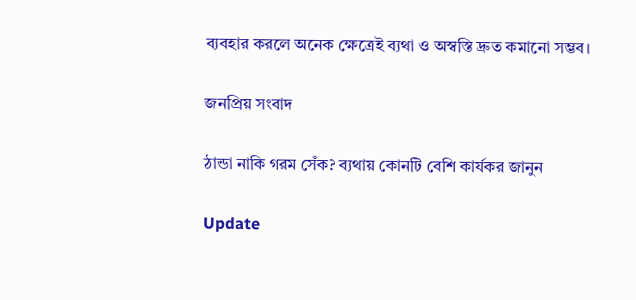ব্যবহার করলে অনেক ক্ষেত্রেই ব্যথা ও অস্বস্তি দ্রুত কমানো সম্ভব।

জনপ্রিয় সংবাদ

ঠান্ডা নাকি গরম সেঁক? ব্যথায় কোনটি বেশি কার্যকর জানুন

Update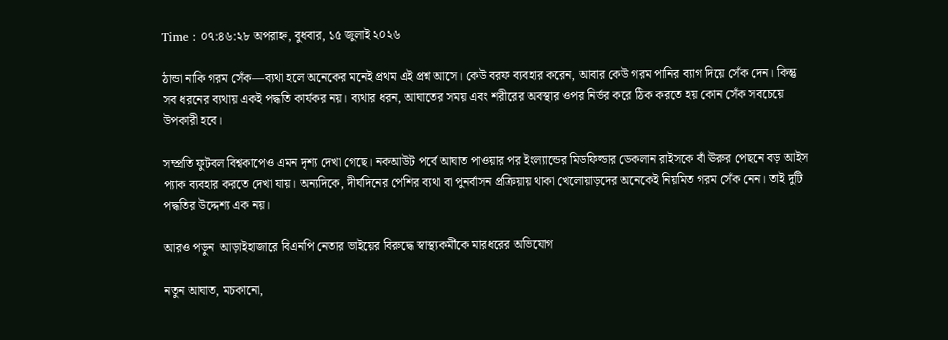Time : ০৭:৪৬:২৮ অপরাহ্ন, বুধবার, ১৫ জুলাই ২০২৬

ঠান্ডা নাকি গরম সেঁক—ব্যথা হলে অনেকের মনেই প্রথম এই প্রশ্ন আসে। কেউ বরফ ব্যবহার করেন, আবার কেউ গরম পানির ব্যাগ দিয়ে সেঁক দেন। কিন্তু সব ধরনের ব্যথায় একই পদ্ধতি কার্যকর নয়। ব্যথার ধরন, আঘাতের সময় এবং শরীরের অবস্থার ওপর নির্ভর করে ঠিক করতে হয় কোন সেঁক সবচেয়ে উপকারী হবে।

সম্প্রতি ফুটবল বিশ্বকাপেও এমন দৃশ্য দেখা গেছে। নকআউট পর্বে আঘাত পাওয়ার পর ইংল্যান্ডের মিডফিল্ডার ডেকলান রাইসকে বাঁ ঊরুর পেছনে বড় আইস প্যাক ব্যবহার করতে দেখা যায়। অন্যদিকে, দীর্ঘদিনের পেশির ব্যথা বা পুনর্বাসন প্রক্রিয়ায় থাকা খেলোয়াড়দের অনেকেই নিয়মিত গরম সেঁক নেন। তাই দুটি পদ্ধতির উদ্দেশ্য এক নয়।

আরও পড়ুন  আড়াইহাজারে বিএনপি নেতার ভাইয়ের বিরুদ্ধে স্বাস্থ্যকর্মীকে মারধরের অভিযোগ

নতুন আঘাত, মচকানো,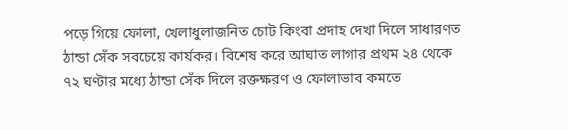পড়ে গিয়ে ফোলা, খেলাধুলাজনিত চোট কিংবা প্রদাহ দেখা দিলে সাধারণত ঠান্ডা সেঁক সবচেয়ে কার্যকর। বিশেষ করে আঘাত লাগার প্রথম ২৪ থেকে ৭২ ঘণ্টার মধ্যে ঠান্ডা সেঁক দিলে রক্তক্ষরণ ও ফোলাভাব কমতে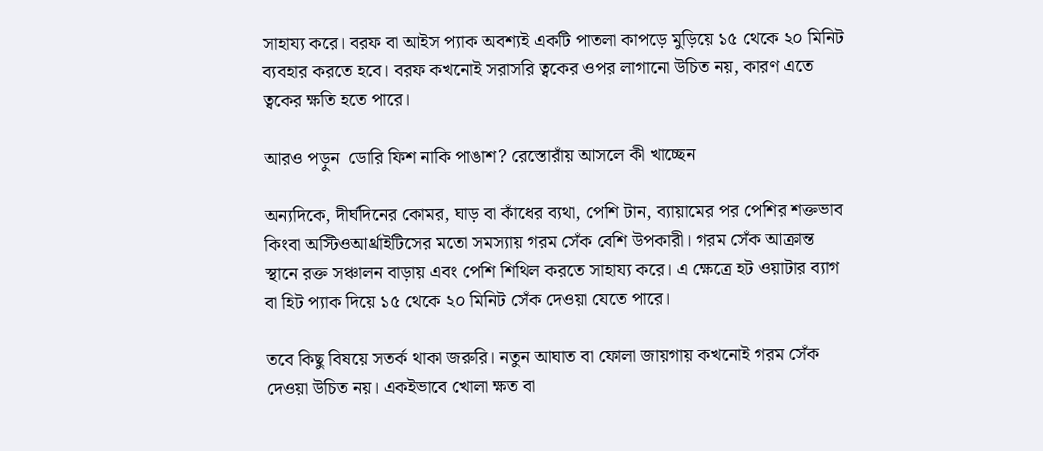সাহায্য করে। বরফ বা আইস প্যাক অবশ্যই একটি পাতলা কাপড়ে মুড়িয়ে ১৫ থেকে ২০ মিনিট ব্যবহার করতে হবে। বরফ কখনোই সরাসরি ত্বকের ওপর লাগানো উচিত নয়, কারণ এতে ত্বকের ক্ষতি হতে পারে।

আরও পড়ুন  ডোরি ফিশ নাকি পাঙাশ? রেস্তোরাঁয় আসলে কী খাচ্ছেন

অন্যদিকে, দীর্ঘদিনের কোমর, ঘাড় বা কাঁধের ব্যথা, পেশি টান, ব্যায়ামের পর পেশির শক্তভাব কিংবা অস্টিওআর্থ্রাইটিসের মতো সমস্যায় গরম সেঁক বেশি উপকারী। গরম সেঁক আক্রান্ত স্থানে রক্ত সঞ্চালন বাড়ায় এবং পেশি শিথিল করতে সাহায্য করে। এ ক্ষেত্রে হট ওয়াটার ব্যাগ বা হিট প্যাক দিয়ে ১৫ থেকে ২০ মিনিট সেঁক দেওয়া যেতে পারে।

তবে কিছু বিষয়ে সতর্ক থাকা জরুরি। নতুন আঘাত বা ফোলা জায়গায় কখনোই গরম সেঁক দেওয়া উচিত নয়। একইভাবে খোলা ক্ষত বা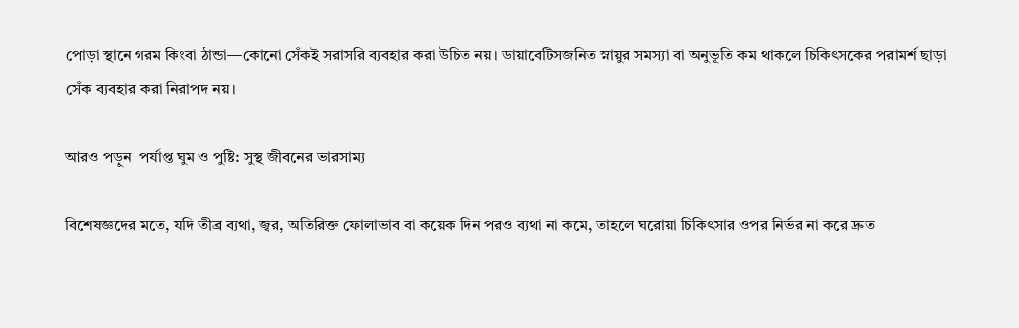পোড়া স্থানে গরম কিংবা ঠান্ডা—কোনো সেঁকই সরাসরি ব্যবহার করা উচিত নয়। ডায়াবেটিসজনিত স্নায়ুর সমস্যা বা অনুভূতি কম থাকলে চিকিৎসকের পরামর্শ ছাড়া সেঁক ব্যবহার করা নিরাপদ নয়।

আরও পড়ুন  পর্যাপ্ত ঘুম ও পুষ্টি: সুস্থ জীবনের ভারসাম্য

বিশেষজ্ঞদের মতে, যদি তীব্র ব্যথা, জ্বর, অতিরিক্ত ফোলাভাব বা কয়েক দিন পরও ব্যথা না কমে, তাহলে ঘরোয়া চিকিৎসার ওপর নির্ভর না করে দ্রুত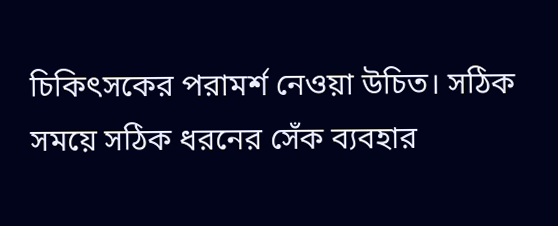চিকিৎসকের পরামর্শ নেওয়া উচিত। সঠিক সময়ে সঠিক ধরনের সেঁক ব্যবহার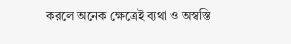করলে অনেক ক্ষেত্রেই ব্যথা ও অস্বস্তি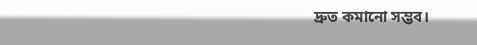দ্রুত কমানো সম্ভব।